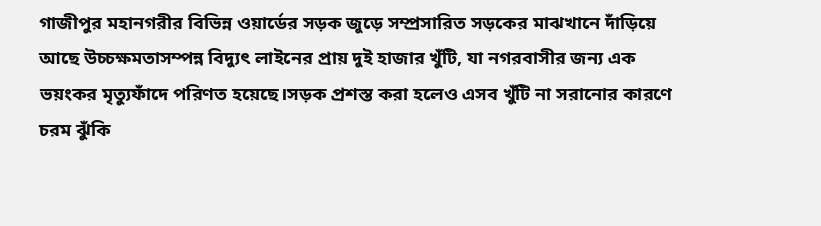গাজীপুর মহানগরীর বিভিন্ন ওয়ার্ডের সড়ক জুড়ে সম্প্রসারিত সড়কের মাঝখানে দাঁড়িয়ে আছে উচ্চক্ষমতাসম্পন্ন বিদ্যুৎ লাইনের প্রায় দুই হাজার খুঁটি, যা নগরবাসীর জন্য এক ভয়ংকর মৃত্যুফাঁদে পরিণত হয়েছে।সড়ক প্রশস্ত করা হলেও এসব খুঁটি না সরানোর কারণে চরম ঝুঁকি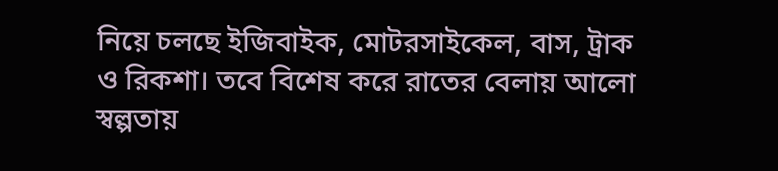নিয়ে চলছে ইজিবাইক, মোটরসাইকেল, বাস, ট্রাক ও রিকশা। তবে বিশেষ করে রাতের বেলায় আলো স্বল্পতায়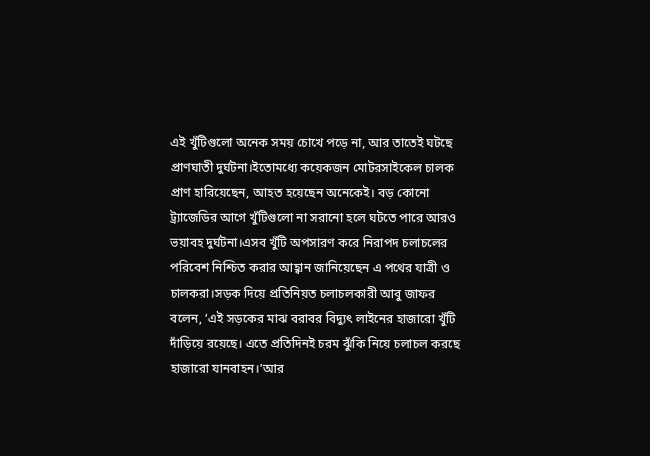এই খুঁটিগুলো অনেক সময় চোখে পড়ে না, আর তাতেই ঘটছে প্রাণঘাতী দুর্ঘটনা।ইতোমধ্যে কয়েকজন মোটরসাইকেল চালক প্রাণ হারিয়েছেন, আহত হয়েছেন অনেকেই। বড় কোনো ট্র্যাজেডির আগে খুঁটিগুলো না সরানো হলে ঘটতে পারে আরও ভয়াবহ দুর্ঘটনা।এসব খুঁটি অপসারণ করে নিরাপদ চলাচলের পরিবেশ নিশ্চিত করার আহ্বান জানিয়েছেন এ পথের যাত্রী ও চালকরা।সড়ক দিয়ে প্রতিনিয়ত চলাচলকারী আবু জাফর বলেন, ‘এই সড়কের মাঝ বরাবর বিদ্যুৎ লাইনের হাজারো খুঁটি দাঁড়িয়ে রয়েছে। এতে প্রতিদিনই চরম ঝুঁকি নিয়ে চলাচল করছে হাজারো যানবাহন।’আর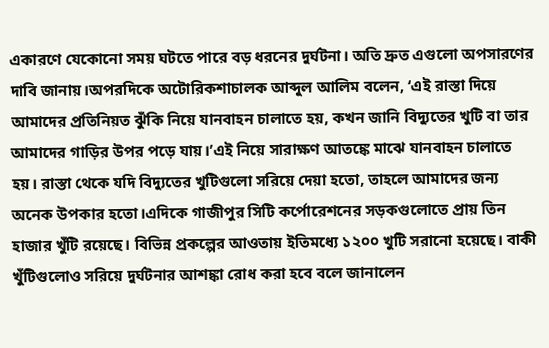একারণে যেকোনো সময় ঘটতে পারে বড় ধরনের দুর্ঘটনা। অতি দ্রুত এগুলো অপসারণের দাবি জানায়।অপরদিকে অটোরিকশাচালক আব্দুল আলিম বলেন, ‘এই রাস্তা দিয়ে আমাদের প্রতিনিয়ত ঝুঁকি নিয়ে যানবাহন চালাতে হয়, কখন জানি বিদ্যুতের খুটি বা তার আমাদের গাড়ির উপর পড়ে যায়।’এই নিয়ে সারাক্ষণ আতঙ্কে মাঝে যানবাহন চালাতে হয়। রাস্তা থেকে যদি বিদ্যুতের খুটিগুলো সরিয়ে দেয়া হতো, তাহলে আমাদের জন্য অনেক উপকার হতো।এদিকে গাজীপুর সিটি কর্পোরেশনের সড়কগুলোতে প্রায় তিন হাজার খুঁটি রয়েছে। বিভিন্ন প্রকল্পের আওতায় ইতিমধ্যে ১২০০ খুটি সরানো হয়েছে। বাকী খুঁটিগুলোও সরিয়ে দুর্ঘটনার আশঙ্কা রোধ করা হবে বলে জানালেন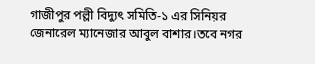গাজীপুর পল্লী বিদ্যুৎ সমিতি-১ এর সিনিয়র জেনারেল ম্যানেজার আবুল বাশার।তবে নগর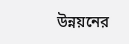উন্নয়নের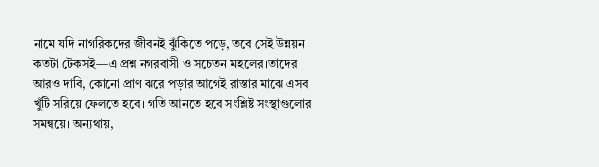নামে যদি নাগরিকদের জীবনই ঝুঁকিতে পড়ে, তবে সেই উন্নয়ন কতটা টেকসই—এ প্রশ্ন নগরবাসী ও সচেতন মহলের।তাদের আরও দাবি, কোনো প্রাণ ঝরে পড়ার আগেই রাস্তার মাঝে এসব খুঁটি সরিয়ে ফেলতে হবে। গতি আনতে হবে সংশ্লিষ্ট সংস্থাগুলোর সমন্বয়ে। অন্যথায়,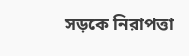সড়কে নিরাপত্তা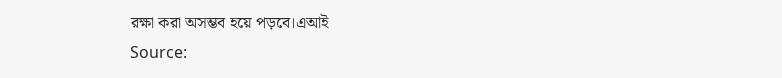রক্ষা করা অসম্ভব হয়ে পড়বে।এআই
Source: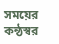সময়ের কন্ঠস্বর